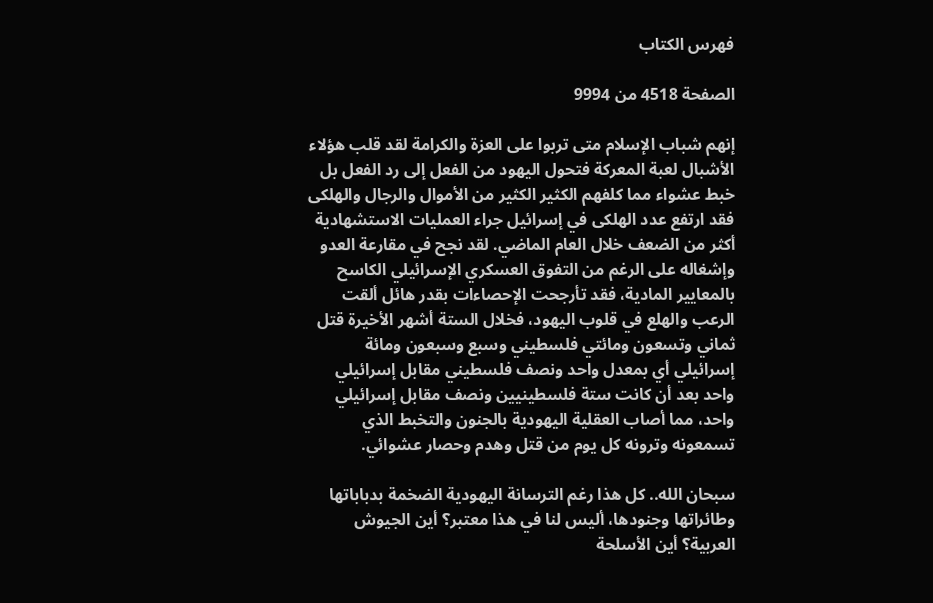فهرس الكتاب

الصفحة 4518 من 9994

إنهم شباب الإسلام متى تربوا على العزة والكرامة لقد قلب هؤلاء الأشبال لعبة المعركة فتحول اليهود من الفعل إلى رد الفعل بل خبط عشواء مما كلفهم الكثير الكثير من الأموال والرجال والهلكى فقد ارتفع عدد الهلكى في إسرائيل جراء العمليات الاستشهادية أكثر من الضعف خلال العام الماضي. لقد نجح في مقارعة العدو وإشغاله على الرغم من التفوق العسكري الإسرائيلي الكاسح بالمعايير المادية، فقد تأرجحت الإحصاءات بقدر هائل ألقت الرعب والهلع في قلوب اليهود، فخلال الستة أشهر الأخيرة قتل ثماني وتسعون ومائتي فلسطيني وسبع وسبعون ومائة إسرائيلي أي بمعدل واحد ونصف فلسطيني مقابل إسرائيلي واحد بعد أن كانت ستة فلسطينيين ونصف مقابل إسرائيلي واحد، مما أصاب العقلية اليهودية بالجنون والتخبط الذي تسمعونه وترونه كل يوم من قتل وهدم وحصار عشوائي.

سبحان الله.. كل هذا رغم الترسانة اليهودية الضخمة بدباباتها وطائراتها وجنودها، أليس لنا في هذا معتبر؟ أين الجيوش العربية؟ أين الأسلحة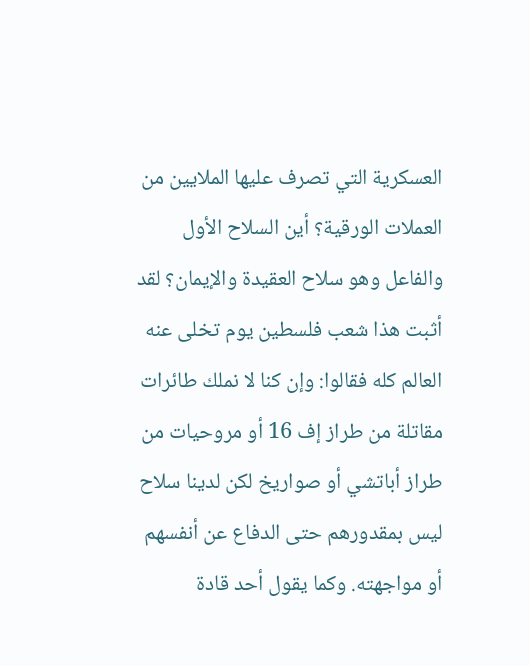العسكرية التي تصرف عليها الملايين من العملات الورقية؟ أين السلاح الأول والفاعل وهو سلاح العقيدة والإيمان؟ لقد أثبت هذا شعب فلسطين يوم تخلى عنه العالم كله فقالوا: وإن كنا لا نملك طائرات مقاتلة من طراز إف 16 أو مروحيات من طراز أباتشي أو صواريخ لكن لدينا سلاح ليس بمقدورهم حتى الدفاع عن أنفسهم أو مواجهته. وكما يقول أحد قادة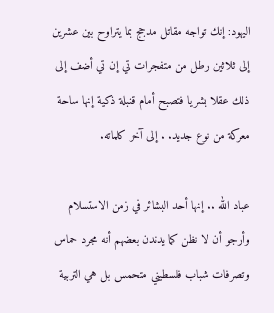اليهود: إنك تواجه مقاتل مدجج بما يتراوح بين عشرين إلى ثلاثين رطل من متفجرات تي إن تي أضف إلى ذلك عقلا بشريا فتصبح أمام قنبلة ذكية إنها ساحة معركة من نوع جديد. . إلى آخر كلماته.

عباد الله .. إنها أحد البشائر في زمن الاستسلام وأرجو أن لا نظن كما يدندن بعضهم أنه مجرد حماس وتصرفات شباب فلسطيني متحمس بل هي التربية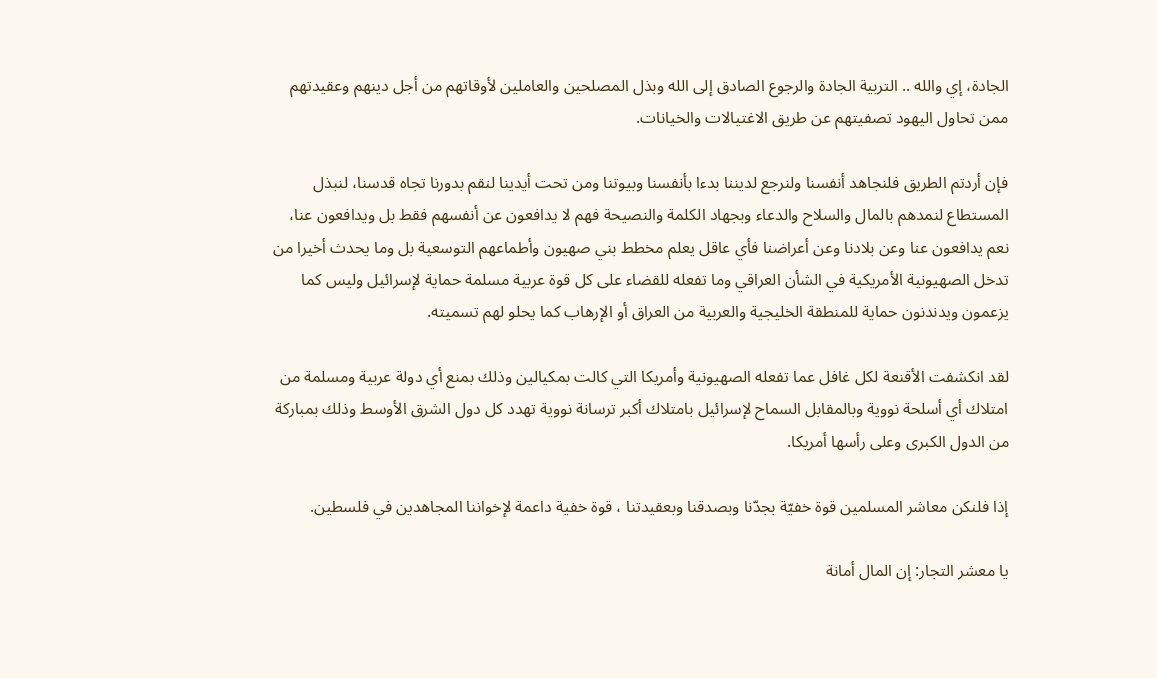الجادة، إي والله .. التربية الجادة والرجوع الصادق إلى الله وبذل المصلحين والعاملين لأوقاتهم من أجل دينهم وعقيدتهم ممن تحاول اليهود تصفيتهم عن طريق الاغتيالات والخيانات.

فإن أردتم الطريق فلنجاهد أنفسنا ولنرجع لديننا بدءا بأنفسنا وبيوتنا ومن تحت أيدينا لنقم بدورنا تجاه قدسنا، لنبذل المستطاع لنمدهم بالمال والسلاح والدعاء وبجهاد الكلمة والنصيحة فهم لا يدافعون عن أنفسهم فقط بل ويدافعون عنا، نعم يدافعون عنا وعن بلادنا وعن أعراضنا فأي عاقل يعلم مخطط بني صهيون وأطماعهم التوسعية بل وما يحدث أخيرا من تدخل الصهيونية الأمريكية في الشأن العراقي وما تفعله للقضاء على كل قوة عربية مسلمة حماية لإسرائيل وليس كما يزعمون ويدندنون حماية للمنطقة الخليجية والعربية من العراق أو الإرهاب كما يحلو لهم تسميته.

لقد انكشفت الأقنعة لكل غافل عما تفعله الصهيونية وأمريكا التي كالت بمكيالين وذلك بمنع أي دولة عربية ومسلمة من امتلاك أي أسلحة نووية وبالمقابل السماح لإسرائيل بامتلاك أكبر ترسانة نووية تهدد كل دول الشرق الأوسط وذلك بمباركة من الدول الكبرى وعلى رأسها أمريكا.

إذا فلنكن معاشر المسلمين قوة خفيّة بجدّنا وبصدقنا وبعقيدتنا ، قوة خفية داعمة لإخواننا المجاهدين في فلسطين.

يا معشر التجار: إن المال أمانة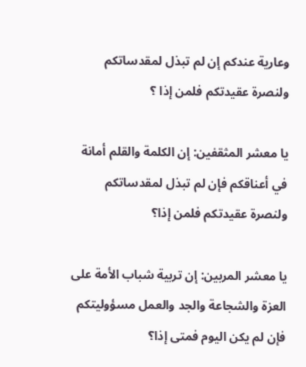وعارية عندكم إن لم تبذل لمقدساتكم ولنصرة عقيدتكم فلمن إذا ؟

يا معشر المثقفين: إن الكلمة والقلم أمانة في أعناقكم فإن لم تبذل لمقدساتكم ولنصرة عقيدتكم فلمن إذا؟

يا معشر المربين: إن تربية شباب الأمة على العزة والشجاعة والجد والعمل مسؤوليتكم فإن لم يكن اليوم فمتى إذا؟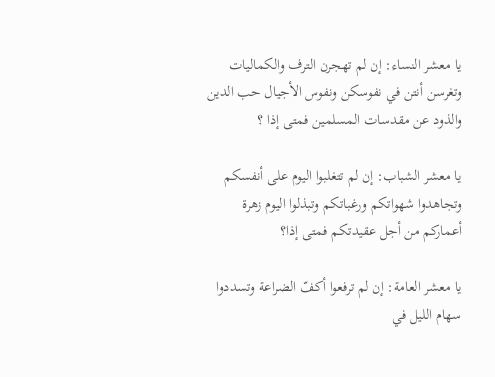يا معشر النساء: إن لم تهجرن الترف والكماليات وتغرسن أنتن في نفوسكن ونفوس الأجيال حب الدين والذود عن مقدسات المسلمين فمتى إذا ؟

يا معشر الشباب: إن لم تتغلبوا اليوم على أنفسكم وتجاهدوا شهواتكم ورغباتكم وتبذلوا اليوم زهرة أعماركم من أجل عقيدتكم فمتى إذا؟

يا معشر العامة: إن لم ترفعوا أكفّ الضراعة وتسددوا سهام الليل في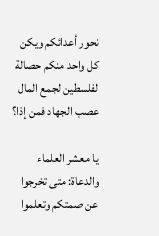نحور أعدائكم ويكن كل واحد منكم حصالة لفلسطين لجمع المال عصب الجهاد فمن إذا؟

يا معشر العلماء والدعاة: متى تخرجوا عن صمتكم وتعلموا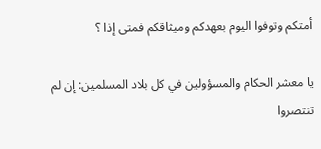أمتكم وتوفوا اليوم بعهدكم وميثاقكم فمتى إذا ؟

يا معشر الحكام والمسؤولين في كل بلاد المسلمين: إن لم تنتصروا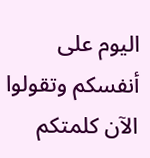اليوم على أنفسكم وتقولوا الآن كلمتكم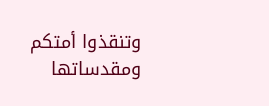وتنقذوا أمتكم ومقدساتها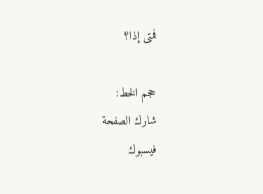فمتى إذا؟

حجم الخط:
شارك الصفحة
فيسبوك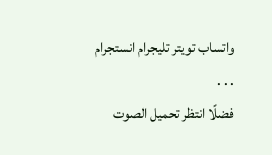واتساب تويتر تليجرام انستجرام
. . .
فضلًا انتظر تحميل الصوت